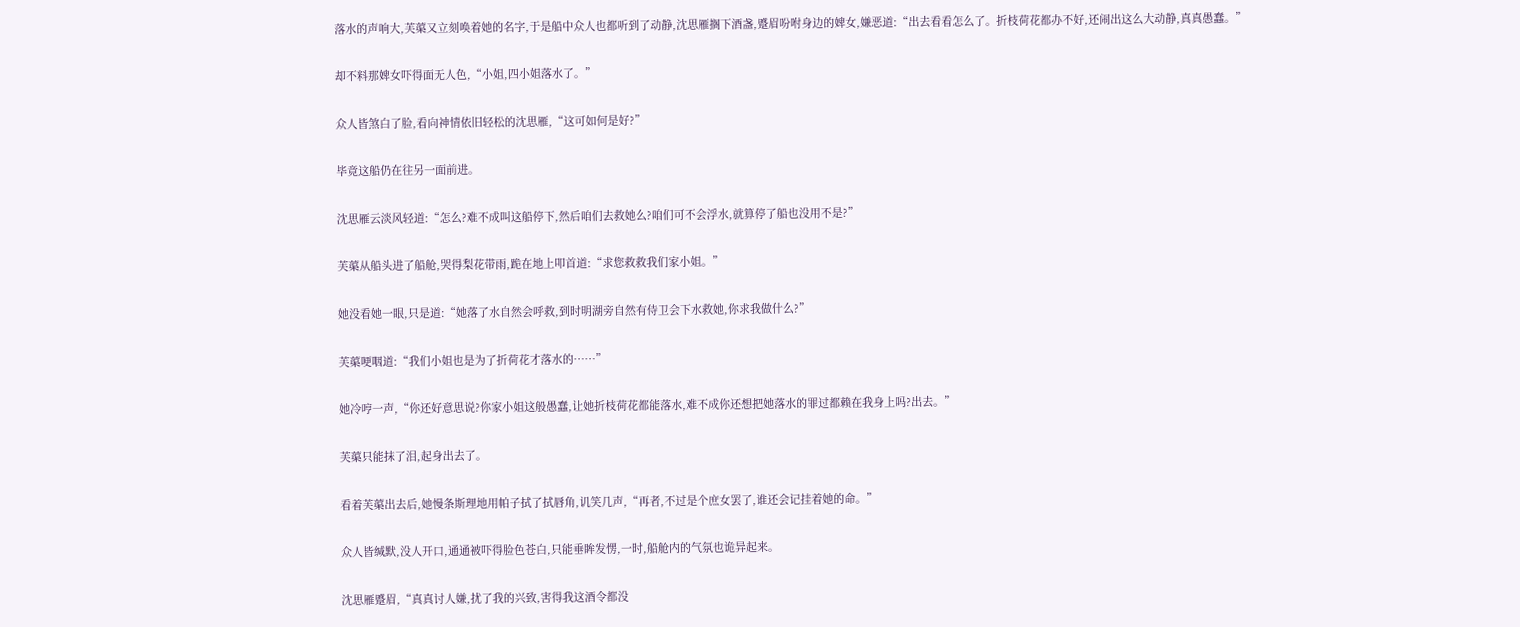落水的声响大,芙蕖又立刻唤着她的名字,于是船中众人也都听到了动静,沈思雁搁下酒盏,蹙眉吩咐身边的婢女,嫌恶道:“出去看看怎么了。折枝荷花都办不好,还闹出这么大动静,真真愚蠢。”

却不料那婢女吓得面无人色,“小姐,四小姐落水了。”

众人皆煞白了脸,看向神情依旧轻松的沈思雁,“这可如何是好?”

毕竟这船仍在往另一面前进。

沈思雁云淡风轻道:“怎么?难不成叫这船停下,然后咱们去救她么?咱们可不会浮水,就算停了船也没用不是?”

芙蕖从船头进了船舱,哭得梨花带雨,跪在地上叩首道:“求您救救我们家小姐。”

她没看她一眼,只是道:“她落了水自然会呼救,到时明湖旁自然有侍卫会下水救她,你求我做什么?”

芙蕖哽咽道:“我们小姐也是为了折荷花才落水的……”

她冷哼一声,“你还好意思说?你家小姐这般愚蠢,让她折枝荷花都能落水,难不成你还想把她落水的罪过都赖在我身上吗?出去。”

芙蕖只能抹了泪,起身出去了。

看着芙蕖出去后,她慢条斯理地用帕子拭了拭唇角,讥笑几声,“再者,不过是个庶女罢了,谁还会记挂着她的命。”

众人皆缄默,没人开口,通通被吓得脸色苍白,只能垂眸发愣,一时,船舱内的气氛也诡异起来。

沈思雁蹙眉,“真真讨人嫌,扰了我的兴致,害得我这酒令都没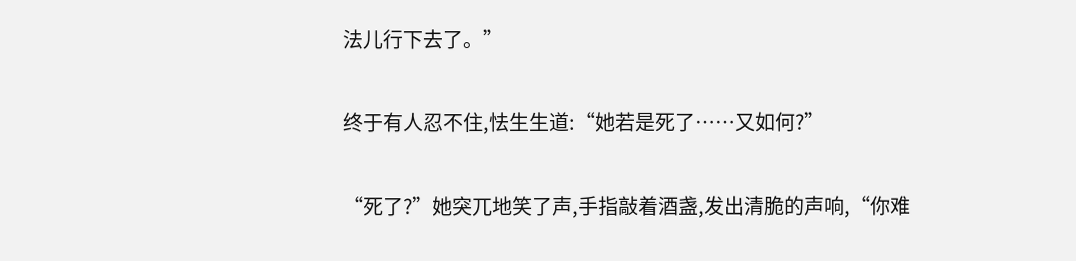法儿行下去了。”

终于有人忍不住,怯生生道:“她若是死了……又如何?”

“死了?”她突兀地笑了声,手指敲着酒盏,发出清脆的声响,“你难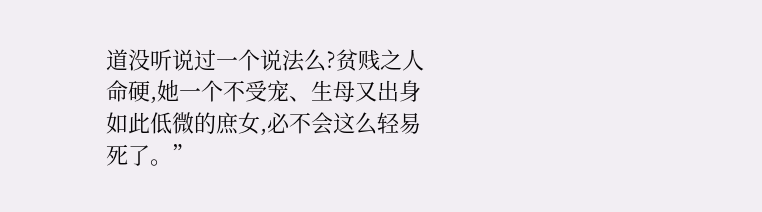道没听说过一个说法么?贫贱之人命硬,她一个不受宠、生母又出身如此低微的庶女,必不会这么轻易死了。”